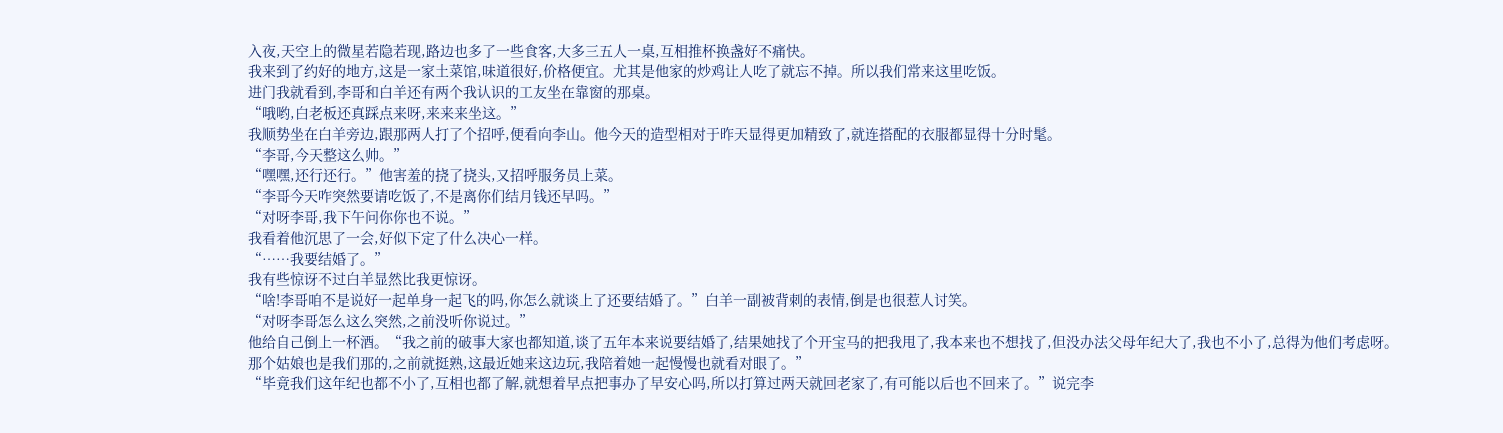入夜,天空上的微星若隐若现,路边也多了一些食客,大多三五人一桌,互相推杯换盏好不痛快。
我来到了约好的地方,这是一家土菜馆,味道很好,价格便宜。尤其是他家的炒鸡让人吃了就忘不掉。所以我们常来这里吃饭。
进门我就看到,李哥和白羊还有两个我认识的工友坐在靠窗的那桌。
“哦哟,白老板还真踩点来呀,来来来坐这。”
我顺势坐在白羊旁边,跟那两人打了个招呼,便看向李山。他今天的造型相对于昨天显得更加精致了,就连搭配的衣服都显得十分时髦。
“李哥,今天整这么帅。”
“嘿嘿,还行还行。”他害羞的挠了挠头,又招呼服务员上菜。
“李哥今天咋突然要请吃饭了,不是离你们结月钱还早吗。”
“对呀李哥,我下午问你你也不说。”
我看着他沉思了一会,好似下定了什么决心一样。
“……我要结婚了。”
我有些惊讶不过白羊显然比我更惊讶。
“啥!李哥咱不是说好一起单身一起飞的吗,你怎么就谈上了还要结婚了。”白羊一副被背刺的表情,倒是也很惹人讨笑。
“对呀李哥怎么这么突然,之前没听你说过。”
他给自己倒上一杯酒。“我之前的破事大家也都知道,谈了五年本来说要结婚了,结果她找了个开宝马的把我甩了,我本来也不想找了,但没办法父母年纪大了,我也不小了,总得为他们考虑呀。那个姑娘也是我们那的,之前就挺熟,这最近她来这边玩,我陪着她一起慢慢也就看对眼了。”
“毕竟我们这年纪也都不小了,互相也都了解,就想着早点把事办了早安心吗,所以打算过两天就回老家了,有可能以后也不回来了。”说完李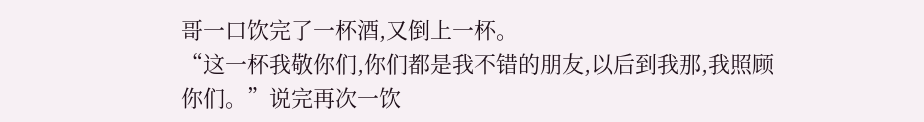哥一口饮完了一杯酒,又倒上一杯。
“这一杯我敬你们,你们都是我不错的朋友,以后到我那,我照顾你们。”说完再次一饮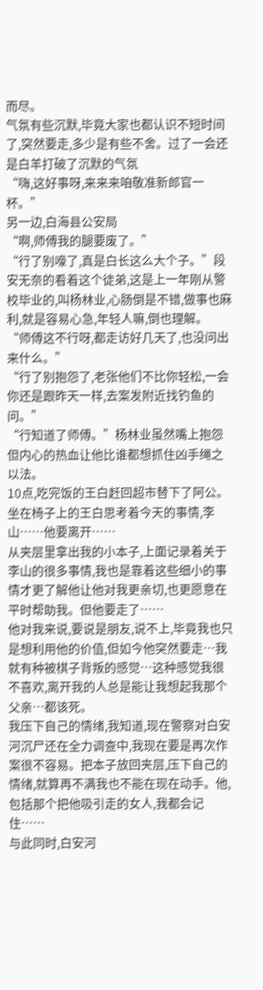而尽。
气氛有些沉默,毕竟大家也都认识不短时间了,突然要走,多少是有些不舍。过了一会还是白羊打破了沉默的气氛
“嗨,这好事呀,来来来咱敬准新郎官一杯。”
另一边,白海县公安局
“啊,师傅我的腿要废了。”
“行了别嚎了,真是白长这么大个子。”段安无奈的看着这个徒弟,这是上一年刚从警校毕业的,叫杨林业,心肠倒是不错,做事也麻利,就是容易心急,年轻人嘛,倒也理解。
“师傅这不行呀,都走访好几天了,也没问出来什么。”
“行了别抱怨了,老张他们不比你轻松,一会你还是跟昨天一样,去案发附近找钓鱼的问。”
“行知道了师傅。”杨林业虽然嘴上抱怨但内心的热血让他比谁都想抓住凶手绳之以法。
10点,吃完饭的王白赶回超市替下了阿公。坐在椅子上的王白思考着今天的事情,李山……他要离开……
从夹层里拿出我的小本子,上面记录着关于李山的很多事情,我也是靠着这些细小的事情才更了解他让他对我更亲切,也更愿意在平时帮助我。但他要走了……
他对我来说,要说是朋友,说不上,毕竟我也只是想利用他的价值,但如今他突然要走…我就有种被棋子背叛的感觉…这种感觉我很不喜欢,离开我的人总是能让我想起我那个父亲…都该死。
我压下自己的情绪,我知道,现在警察对白安河沉尸还在全力调查中,我现在要是再次作案很不容易。把本子放回夹层,压下自己的情绪,就算再不满我也不能在现在动手。他,包括那个把他吸引走的女人,我都会记住……
与此同时,白安河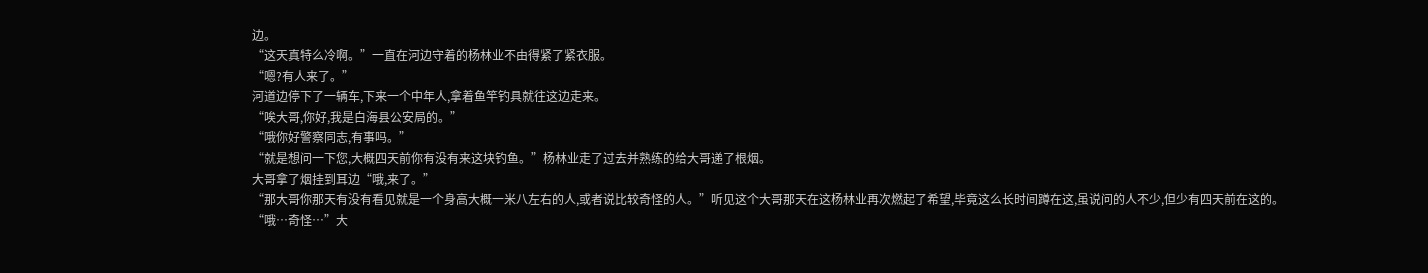边。
“这天真特么冷啊。”一直在河边守着的杨林业不由得紧了紧衣服。
“嗯?有人来了。”
河道边停下了一辆车,下来一个中年人,拿着鱼竿钓具就往这边走来。
“唉大哥,你好,我是白海县公安局的。”
“哦你好警察同志,有事吗。”
“就是想问一下您,大概四天前你有没有来这块钓鱼。”杨林业走了过去并熟练的给大哥递了根烟。
大哥拿了烟挂到耳边“哦,来了。”
“那大哥你那天有没有看见就是一个身高大概一米八左右的人,或者说比较奇怪的人。”听见这个大哥那天在这杨林业再次燃起了希望,毕竟这么长时间蹲在这,虽说问的人不少,但少有四天前在这的。
“哦…奇怪…”大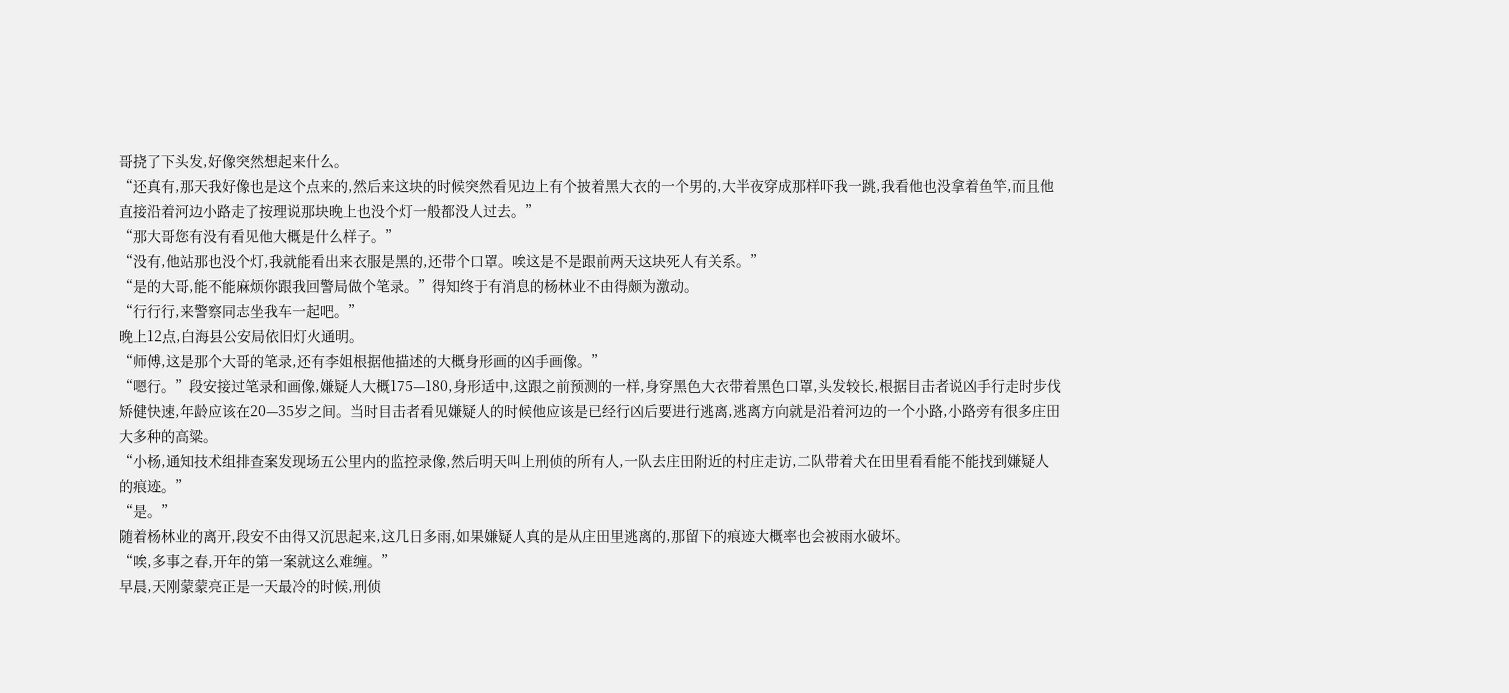哥挠了下头发,好像突然想起来什么。
“还真有,那天我好像也是这个点来的,然后来这块的时候突然看见边上有个披着黑大衣的一个男的,大半夜穿成那样吓我一跳,我看他也没拿着鱼竿,而且他直接沿着河边小路走了按理说那块晚上也没个灯一般都没人过去。”
“那大哥您有没有看见他大概是什么样子。”
“没有,他站那也没个灯,我就能看出来衣服是黑的,还带个口罩。唉这是不是跟前两天这块死人有关系。”
“是的大哥,能不能麻烦你跟我回警局做个笔录。”得知终于有消息的杨林业不由得颇为激动。
“行行行,来警察同志坐我车一起吧。”
晚上12点,白海县公安局依旧灯火通明。
“师傅,这是那个大哥的笔录,还有李姐根据他描述的大概身形画的凶手画像。”
“嗯行。”段安接过笔录和画像,嫌疑人大概175—180,身形适中,这跟之前预测的一样,身穿黑色大衣带着黑色口罩,头发较长,根据目击者说凶手行走时步伐矫健快速,年龄应该在20—35岁之间。当时目击者看见嫌疑人的时候他应该是已经行凶后要进行逃离,逃离方向就是沿着河边的一个小路,小路旁有很多庄田大多种的高粱。
“小杨,通知技术组排查案发现场五公里内的监控录像,然后明天叫上刑侦的所有人,一队去庄田附近的村庄走访,二队带着犬在田里看看能不能找到嫌疑人的痕迹。”
“是。”
随着杨林业的离开,段安不由得又沉思起来,这几日多雨,如果嫌疑人真的是从庄田里逃离的,那留下的痕迹大概率也会被雨水破坏。
“唉,多事之春,开年的第一案就这么难缠。”
早晨,天刚蒙蒙亮正是一天最冷的时候,刑侦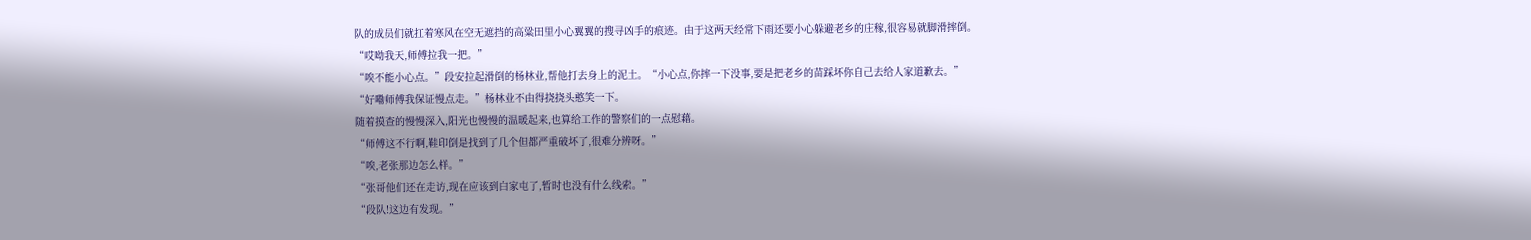队的成员们就扛着寒风在空无遮挡的高粱田里小心翼翼的搜寻凶手的痕迹。由于这两天经常下雨还要小心躲避老乡的庄稼,很容易就脚滑摔倒。
“哎呦我天,师傅拉我一把。”
“唉不能小心点。”段安拉起滑倒的杨林业,帮他打去身上的泥土。“小心点,你摔一下没事,要是把老乡的苗踩坏你自己去给人家道歉去。”
“好嘞师傅我保证慢点走。”杨林业不由得挠挠头憨笑一下。
随着摸查的慢慢深入,阳光也慢慢的温暖起来,也算给工作的警察们的一点慰藉。
“师傅这不行啊,鞋印倒是找到了几个但都严重破坏了,很难分辨呀。”
“唉,老张那边怎么样。”
“张哥他们还在走访,现在应该到白家屯了,暂时也没有什么线索。”
“段队!这边有发现。”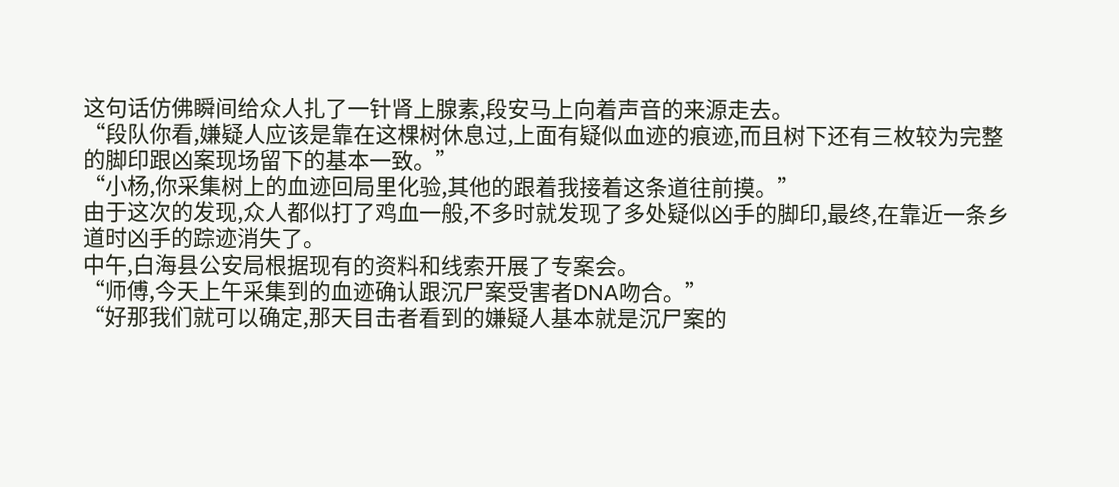这句话仿佛瞬间给众人扎了一针肾上腺素,段安马上向着声音的来源走去。
“段队你看,嫌疑人应该是靠在这棵树休息过,上面有疑似血迹的痕迹,而且树下还有三枚较为完整的脚印跟凶案现场留下的基本一致。”
“小杨,你采集树上的血迹回局里化验,其他的跟着我接着这条道往前摸。”
由于这次的发现,众人都似打了鸡血一般,不多时就发现了多处疑似凶手的脚印,最终,在靠近一条乡道时凶手的踪迹消失了。
中午,白海县公安局根据现有的资料和线索开展了专案会。
“师傅,今天上午采集到的血迹确认跟沉尸案受害者DNA吻合。”
“好那我们就可以确定,那天目击者看到的嫌疑人基本就是沉尸案的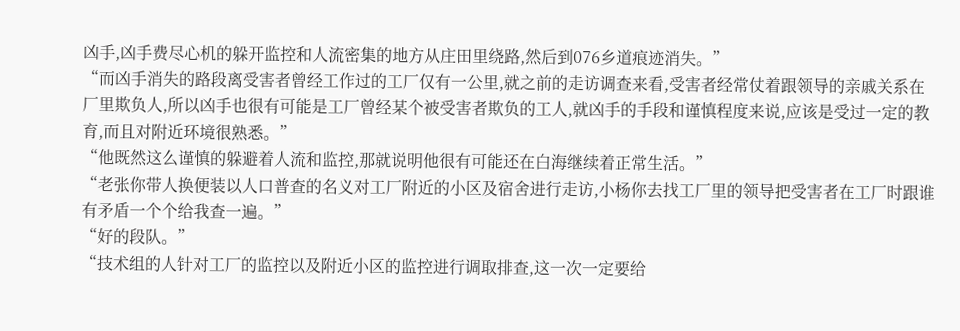凶手,凶手费尽心机的躲开监控和人流密集的地方从庄田里绕路,然后到076乡道痕迹消失。”
“而凶手消失的路段离受害者曾经工作过的工厂仅有一公里,就之前的走访调查来看,受害者经常仗着跟领导的亲戚关系在厂里欺负人,所以凶手也很有可能是工厂曾经某个被受害者欺负的工人,就凶手的手段和谨慎程度来说,应该是受过一定的教育,而且对附近环境很熟悉。”
“他既然这么谨慎的躲避着人流和监控,那就说明他很有可能还在白海继续着正常生活。”
“老张你带人换便装以人口普查的名义对工厂附近的小区及宿舍进行走访,小杨你去找工厂里的领导把受害者在工厂时跟谁有矛盾一个个给我查一遍。”
“好的段队。”
“技术组的人针对工厂的监控以及附近小区的监控进行调取排查,这一次一定要给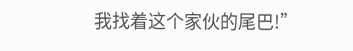我找着这个家伙的尾巴!”